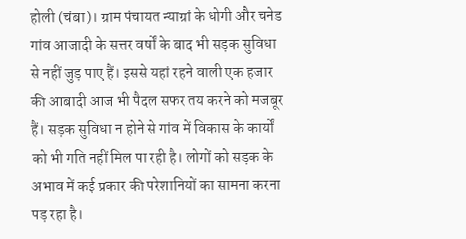होली (चंबा)। ग्राम पंचायत न्याग्रां के धोगी और चनेड गांव आजादी के सत्तर वर्षों के बाद भी सड़क सुविधा से नहीं जुड़ पाए हैं। इससे यहां रहने वाली एक हजार की आबादी आज भी पैदल सफर तय करने को मजबूर हैं। सड़क सुविधा न होने से गांव में विकास के कार्यों को भी गति नहीं मिल पा रही है। लोगों को सड़क के अभाव में कई प्रकार की परेशानियों का सामना करना पड़ रहा है।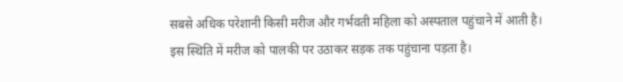सबसे अधिक परेशानी किसी मरीज और गर्भवती महिला को अस्पताल पहुंचाने में आती है। इस स्थिति में मरीज को पालकी पर उठाकर सड़क तक पहुंचाना पड़ता है।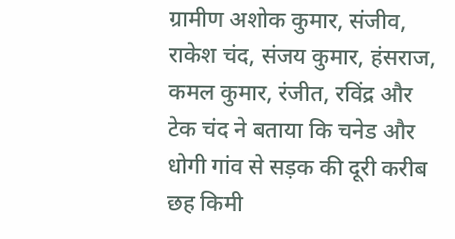ग्रामीण अशोक कुमार, संजीव, राकेश चंद, संजय कुमार, हंसराज, कमल कुमार, रंजीत, रविंद्र और टेक चंद ने बताया कि चनेड और धोगी गांव से सड़क की दूरी करीब छह किमी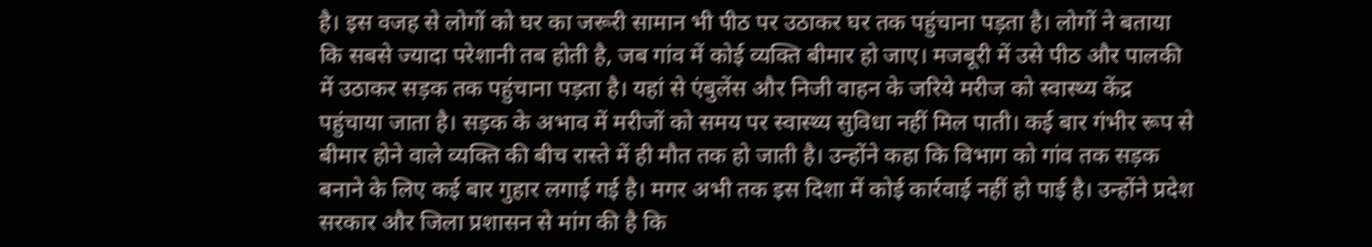है। इस वजह से लोगों को घर का जरूरी सामान भी पीठ पर उठाकर घर तक पहुंचाना पड़ता है। लोगों ने बताया कि सबसे ज्यादा परेशानी तब होती है, जब गांव में कोई व्यक्ति बीमार हो जाए। मजबूरी में उसे पीठ और पालकी में उठाकर सड़क तक पहुंचाना पड़ता है। यहां से एंबुलेंस और निजी वाहन के जरिये मरीज को स्वास्थ्य केंद्र पहुंचाया जाता है। सड़क के अभाव में मरीजों को समय पर स्वास्थ्य सुविधा नहीं मिल पाती। कई बार गंभीर रूप से बीमार होने वाले व्यक्ति की बीच रास्ते में ही मौत तक हो जाती है। उन्होंने कहा कि विभाग को गांव तक सड़क बनाने के लिए कई बार गुहार लगाई गई है। मगर अभी तक इस दिशा में कोई कार्रवाई नहीं हो पाई है। उन्होंने प्रदेश सरकार और जिला प्रशासन से मांग की है कि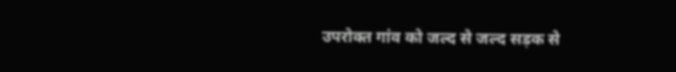उपरोक्त गांव को जल्द से जल्द सड़क से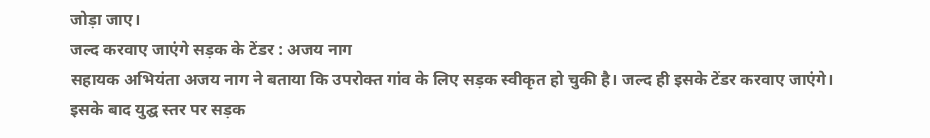जोड़ा जाए।
जल्द करवाए जाएंगे सड़क के टेंडर : अजय नाग
सहायक अभियंता अजय नाग ने बताया कि उपरोक्त गांव के लिए सड़क स्वीकृत हो चुकी है। जल्द ही इसके टेंडर करवाए जाएंगे। इसके बाद युद्घ स्तर पर सड़क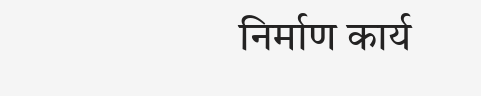निर्माण कार्य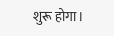शुरू होगा।